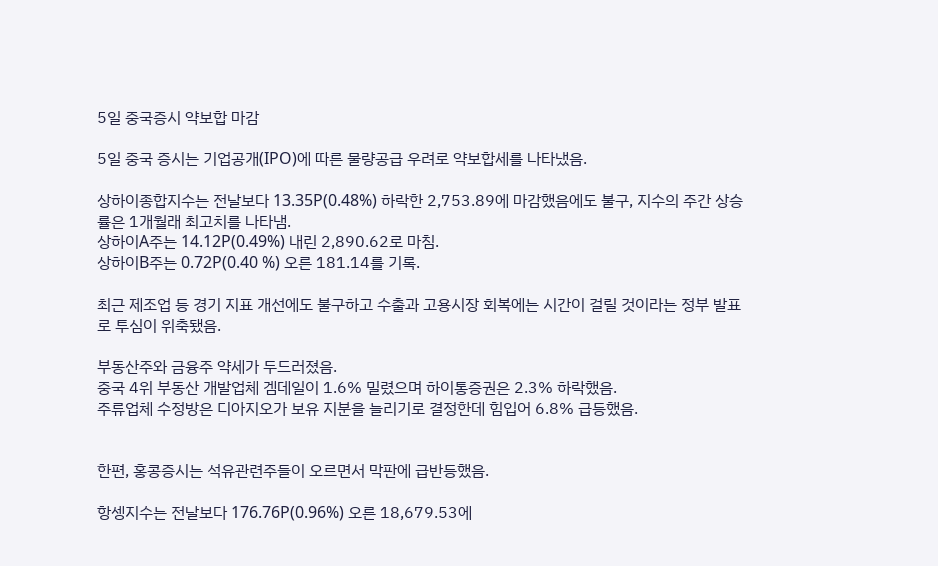5일 중국증시 약보합 마감

5일 중국 증시는 기업공개(IPO)에 따른 물량공급 우려로 약보합세를 나타냈음.

상하이종합지수는 전날보다 13.35P(0.48%) 하락한 2,753.89에 마감했음에도 불구, 지수의 주간 상승률은 1개월래 최고치를 나타냄.
상하이A주는 14.12P(0.49%) 내린 2,890.62로 마침.
상하이B주는 0.72P(0.40 %) 오른 181.14를 기록.

최근 제조업 등 경기 지표 개선에도 불구하고 수출과 고용시장 회복에는 시간이 걸릴 것이라는 정부 발표로 투심이 위축됐음.

부동산주와 금융주 약세가 두드러졌음.
중국 4위 부동산 개발업체 겜데일이 1.6% 밀렸으며 하이통증권은 2.3% 하락했음.
주류업체 수정방은 디아지오가 보유 지분을 늘리기로 결정한데 힘입어 6.8% 급등했음.


한편, 홍콩증시는 석유관련주들이 오르면서 막판에 급반등했음.

항셍지수는 전날보다 176.76P(0.96%) 오른 18,679.53에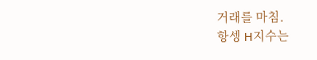거래를 마침.
항셍 H지수는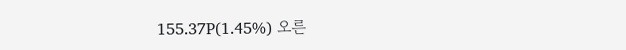155.37P(1.45%) 오른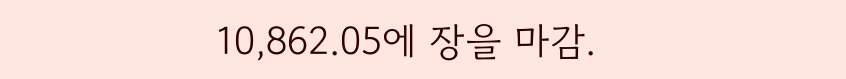10,862.05에 장을 마감.